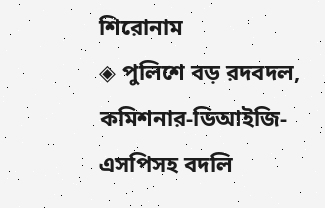শিরোনাম
◈ পুলিশে বড় রদবদল, কমিশনার-ডিআইজি-এসপিসহ বদলি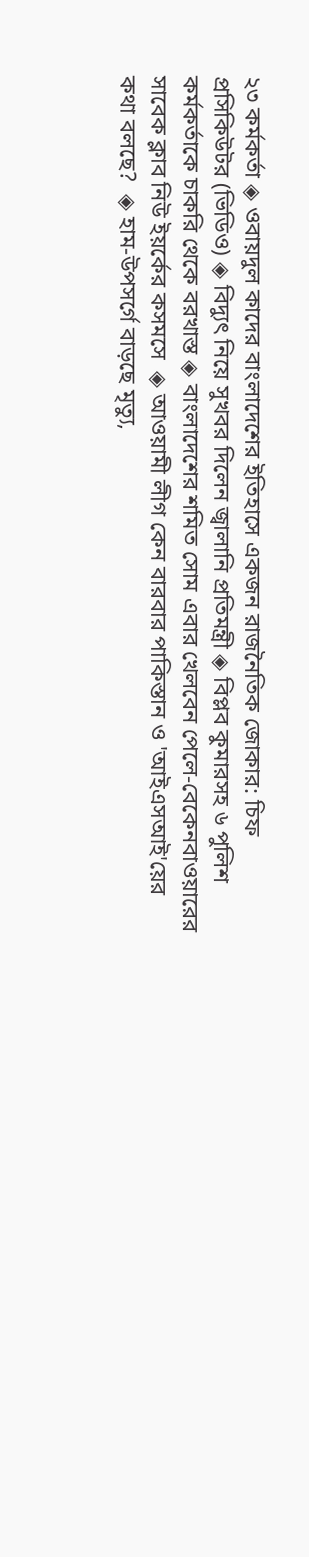২৩ কর্মকর্তা ◈ ওবায়দুল কাদের বাংলাদেশের ইতিহাসে একজন রাজনৈতিক জোকার: চিফ প্রসিকিউটর (ভিডিও) ◈ বিদ্যুৎ নিয়ে সুখবর দিলেন জ্বালানি প্রতিমন্ত্রী ◈ বিপ্লব কুমারসহ ৬ পুলিশ কর্মকর্তাকে চাকরি থেকে বরখাস্ত ◈ বাংলাদেশের শমিত সোম এবার খেল‌বেন পেলে-বেকেনবাওয়ারের সাবেক ক্লাব নিউ ইয়‌র্কের কসম‌সে  ◈ আওয়ামী লীগ কেন বারবার পাকিস্তান ও 'আইএসআই'য়ের কথা বলছে?  ◈ হাম-উপসর্গে বাড়ছে মৃত্যু,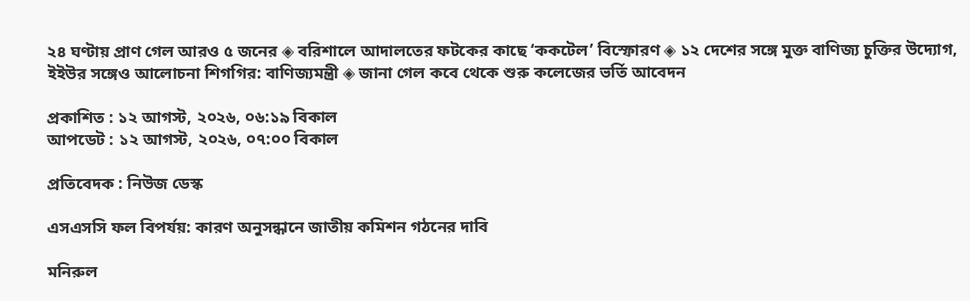২৪ ঘণ্টায় প্রাণ গেল আরও ৫ জনের ◈ বরিশালে আদালতের ফটকের কাছে ‘ককটেল’ বিস্ফোরণ ◈ ১২ দেশের সঙ্গে মুক্ত বাণিজ্য চুক্তির উদ্যোগ, ইইউর সঙ্গেও আলোচনা শিগগির: বাণিজ্যমন্ত্রী ◈ জানা গেল কবে থেকে শুরু কলেজের ভর্তি আবেদন

প্রকাশিত : ১২ আগস্ট, ২০২৬, ০৬:১৯ বিকাল
আপডেট : ১২ আগস্ট, ২০২৬, ০৭:০০ বিকাল

প্রতিবেদক : নিউজ ডেস্ক

এসএসসি ফল বিপর্যয়: কারণ অনুসন্ধানে জাতীয় কমিশন গঠনের দাবি

মনিরুল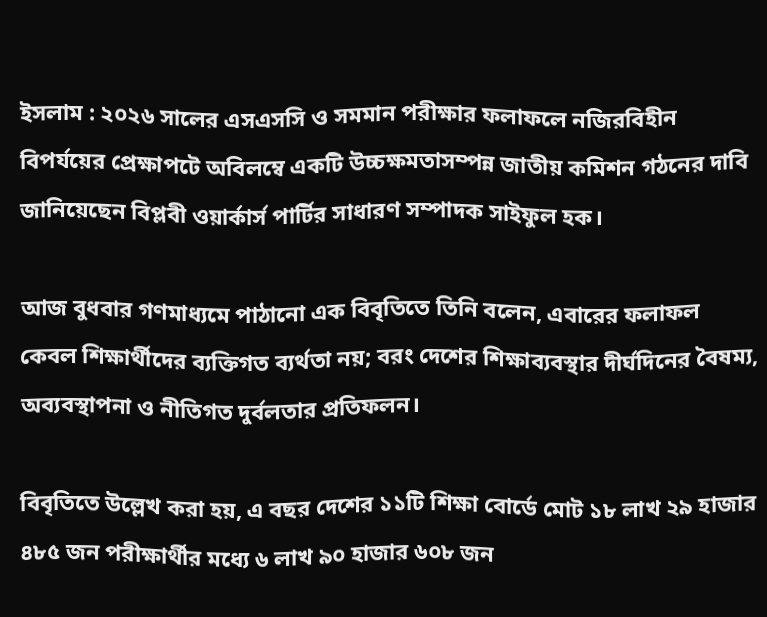ইসলাম : ২০২৬ সালের এসএসসি ও সমমান পরীক্ষার ফলাফলে নজিরবিহীন বিপর্যয়ের প্রেক্ষাপটে অবিলম্বে একটি উচ্চক্ষমতাসম্পন্ন জাতীয় কমিশন গঠনের দাবি জানিয়েছেন বিপ্লবী ওয়ার্কার্স পার্টির সাধারণ সম্পাদক সাইফুল হক।

আজ বুধবার গণমাধ্যমে পাঠানো এক বিবৃতিতে তিনি বলেন, এবারের ফলাফল কেবল শিক্ষার্থীদের ব্যক্তিগত ব্যর্থতা নয়; বরং দেশের শিক্ষাব্যবস্থার দীর্ঘদিনের বৈষম্য, অব্যবস্থাপনা ও নীতিগত দুর্বলতার প্রতিফলন।

বিবৃতিতে উল্লেখ করা হয়, এ বছর দেশের ১১টি শিক্ষা বোর্ডে মোট ১৮ লাখ ২৯ হাজার ৪৮৫ জন পরীক্ষার্থীর মধ্যে ৬ লাখ ৯০ হাজার ৬০৮ জন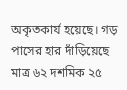অকৃতকার্য হয়েছে। গড় পাসের হার দাঁড়িয়েছে মাত্র ৬২ দশমিক ২৫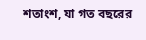শতাংশ, যা গত বছরের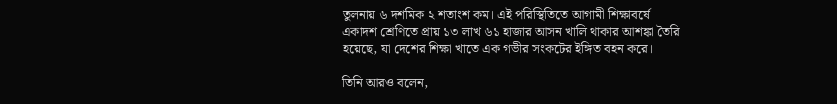তুলনায় ৬ দশমিক ২ শতাংশ কম। এই পরিস্থিতিতে আগামী শিক্ষাবর্ষে একাদশ শ্রেণিতে প্রায় ১৩ লাখ ৬১ হাজার আসন খালি থাকার আশঙ্কা তৈরি হয়েছে, যা দেশের শিক্ষা খাতে এক গভীর সংকটের ইঙ্গিত বহন করে।

তিনি আরও বলেন,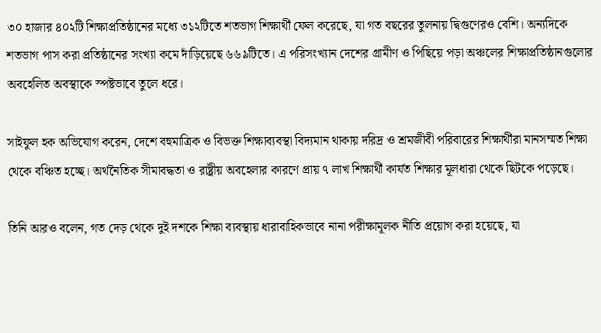৩০ হাজার ৪০২টি শিক্ষাপ্রতিষ্ঠানের মধ্যে ৩১২টিতে শতভাগ শিক্ষার্থী ফেল করেছে, যা গত বছরের তুলনায় দ্বিগুণেরও বেশি। অন্যদিকে শতভাগ পাস করা প্রতিষ্ঠানের সংখ্যা কমে দাঁড়িয়েছে ৬৬৯টিতে। এ পরিসংখ্যান দেশের গ্রামীণ ও পিছিয়ে পড়া অঞ্চলের শিক্ষাপ্রতিষ্ঠানগুলোর অবহেলিত অবস্থাকে স্পষ্টভাবে তুলে ধরে।

সাইফুল হক অভিযোগ করেন, দেশে বহুমাত্রিক ও বিভক্ত শিক্ষাব্যবস্থা বিদ্যমান থাকায় দরিদ্র ও শ্রমজীবী পরিবারের শিক্ষার্থীরা মানসম্মত শিক্ষা থেকে বঞ্চিত হচ্ছে। অর্থনৈতিক সীমাবদ্ধতা ও রাষ্ট্রীয় অবহেলার কারণে প্রায় ৭ লাখ শিক্ষার্থী কার্যত শিক্ষার মূলধারা থেকে ছিটকে পড়েছে।

তিনি আরও বলেন, গত দেড় থেকে দুই দশকে শিক্ষা ব্যবস্থায় ধারাবাহিকভাবে নানা পরীক্ষামূলক নীতি প্রয়োগ করা হয়েছে, যা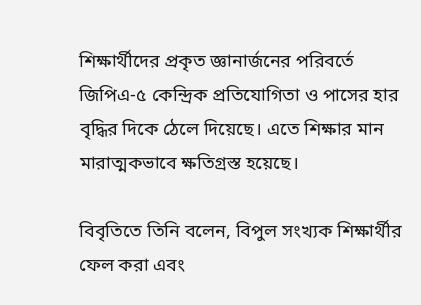শিক্ষার্থীদের প্রকৃত জ্ঞানার্জনের পরিবর্তে জিপিএ-৫ কেন্দ্রিক প্রতিযোগিতা ও পাসের হার বৃদ্ধির দিকে ঠেলে দিয়েছে। এতে শিক্ষার মান মারাত্মকভাবে ক্ষতিগ্রস্ত হয়েছে।

বিবৃতিতে তিনি বলেন, বিপুল সংখ্যক শিক্ষার্থীর ফেল করা এবং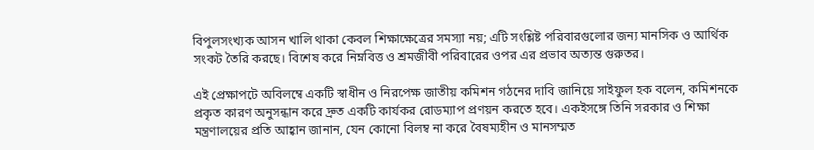বিপুলসংখ্যক আসন খালি থাকা কেবল শিক্ষাক্ষেত্রের সমস্যা নয়; এটি সংশ্লিষ্ট পরিবারগুলোর জন্য মানসিক ও আর্থিক সংকট তৈরি করছে। বিশেষ করে নিম্নবিত্ত ও শ্রমজীবী পরিবারের ওপর এর প্রভাব অত্যন্ত গুরুতর।

এই প্রেক্ষাপটে অবিলম্বে একটি স্বাধীন ও নিরপেক্ষ জাতীয় কমিশন গঠনের দাবি জানিয়ে সাইফুল হক বলেন, কমিশনকে প্রকৃত কারণ অনুসন্ধান করে দ্রুত একটি কার্যকর রোডম্যাপ প্রণয়ন করতে হবে। একইসঙ্গে তিনি সরকার ও শিক্ষা মন্ত্রণালয়ের প্রতি আহ্বান জানান, যেন কোনো বিলম্ব না করে বৈষম্যহীন ও মানসম্মত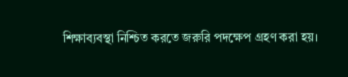শিক্ষাব্যবস্থা নিশ্চিত করতে জরুরি পদক্ষেপ গ্রহণ করা হয়।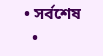• সর্বশেষ
  •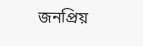জনপ্রিয়